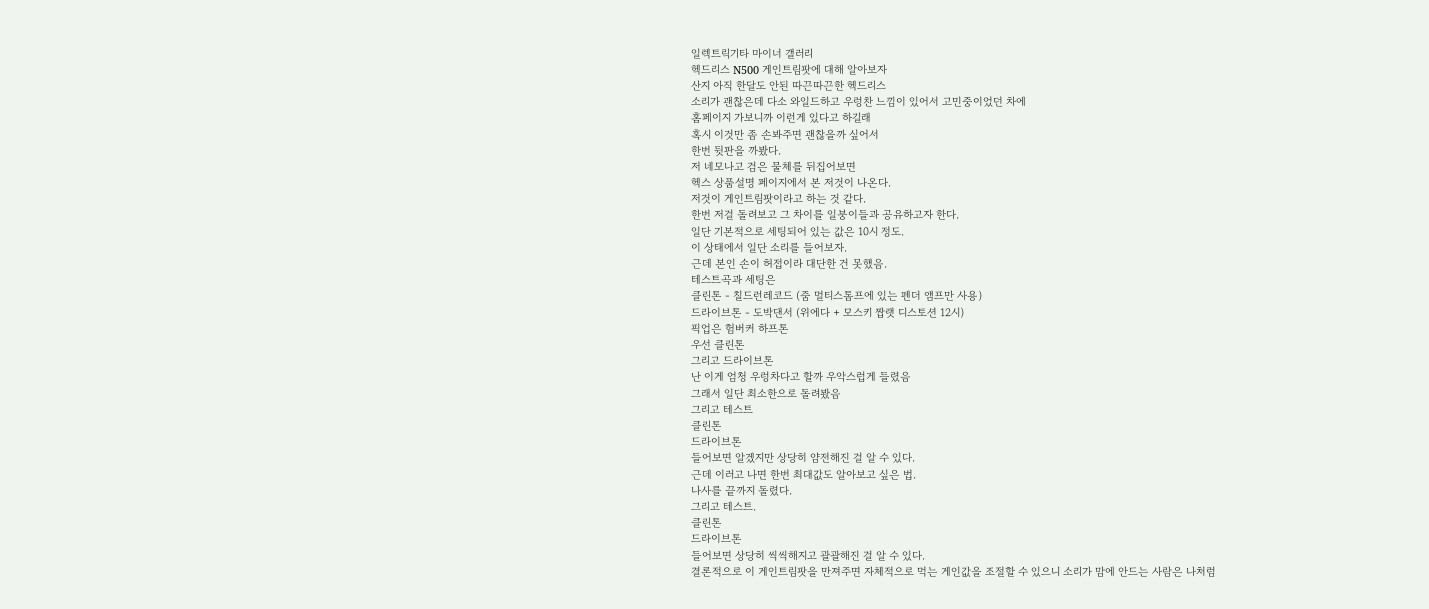일렉트릭기타 마이너 갤러리
헥드리스 N500 게인트림팟에 대해 알아보자
산지 아직 한달도 안된 따끈따끈한 헥드리스
소리가 괜찮은데 다소 와일드하고 우렁찬 느낌이 있어서 고민중이었던 차에
홈페이지 가보니까 이런게 있다고 하길래
혹시 이것만 좀 손봐주면 괜찮을까 싶어서
한번 뒷판을 까봤다.
저 네모나고 검은 물체를 뒤집어보면
헥스 상품설명 페이지에서 본 저것이 나온다.
저것이 게인트림팟이라고 하는 것 같다.
한번 저걸 돌려보고 그 차이를 일붕이들과 공유하고자 한다.
일단 기본적으로 세팅되어 있는 값은 10시 정도.
이 상태에서 일단 소리를 들어보자.
근데 본인 손이 허접이라 대단한 건 못했음.
테스트곡과 세팅은
클린톤 - 칠드런레코드 (줌 멀티스톰프에 있는 펜더 앰프만 사용)
드라이브톤 - 도박댄서 (위에다 + 모스키 짭랫 디스토션 12시)
픽업은 험버커 하프톤
우선 클린톤
그리고 드라이브톤
난 이게 엄청 우렁차다고 할까 우악스럽게 들렸음
그래서 일단 최소한으로 돌려봤음
그리고 테스트
클린톤
드라이브톤
들어보면 알겠지만 상당히 얌전해진 걸 알 수 있다.
근데 이러고 나면 한번 최대값도 알아보고 싶은 법.
나사를 끝까지 돌렸다.
그리고 테스트.
클린톤
드라이브톤
들어보면 상당히 씩씩해지고 괄괄해진 걸 알 수 있다.
결론적으로 이 게인트림팟을 만져주면 자체적으로 먹는 게인값을 조절할 수 있으니 소리가 맘에 안드는 사람은 나처럼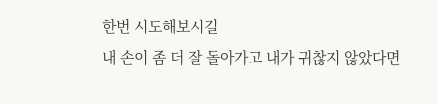한번 시도해보시길
내 손이 좀 더 잘 돌아가고 내가 귀찮지 않았다면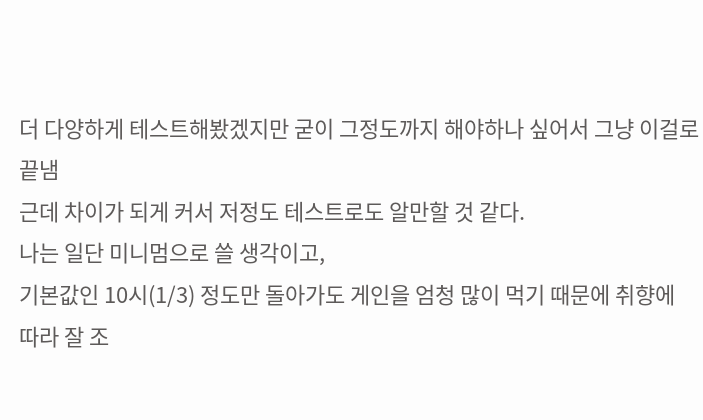더 다양하게 테스트해봤겠지만 굳이 그정도까지 해야하나 싶어서 그냥 이걸로 끝냄
근데 차이가 되게 커서 저정도 테스트로도 알만할 것 같다.
나는 일단 미니멈으로 쓸 생각이고,
기본값인 10시(1/3) 정도만 돌아가도 게인을 엄청 많이 먹기 때문에 취향에 따라 잘 조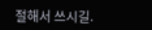절해서 쓰시길.